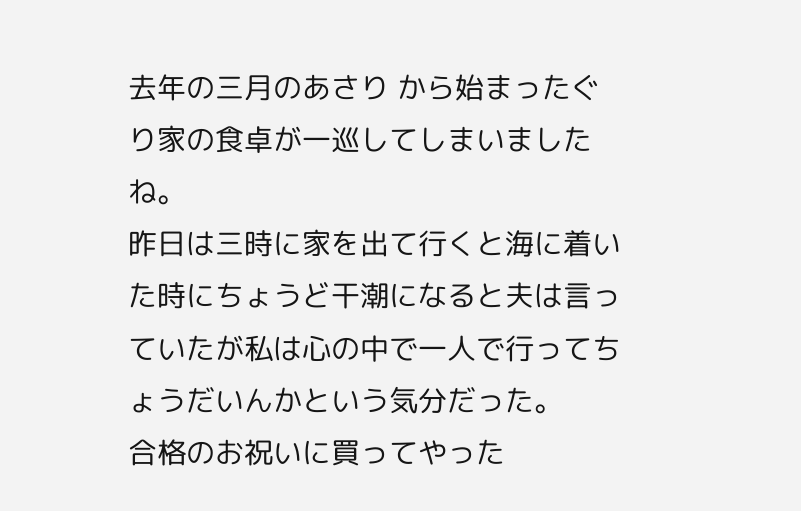去年の三月のあさり から始まったぐり家の食卓が一巡してしまいましたね。
昨日は三時に家を出て行くと海に着いた時にちょうど干潮になると夫は言っていたが私は心の中で一人で行ってちょうだいんかという気分だった。
合格のお祝いに買ってやった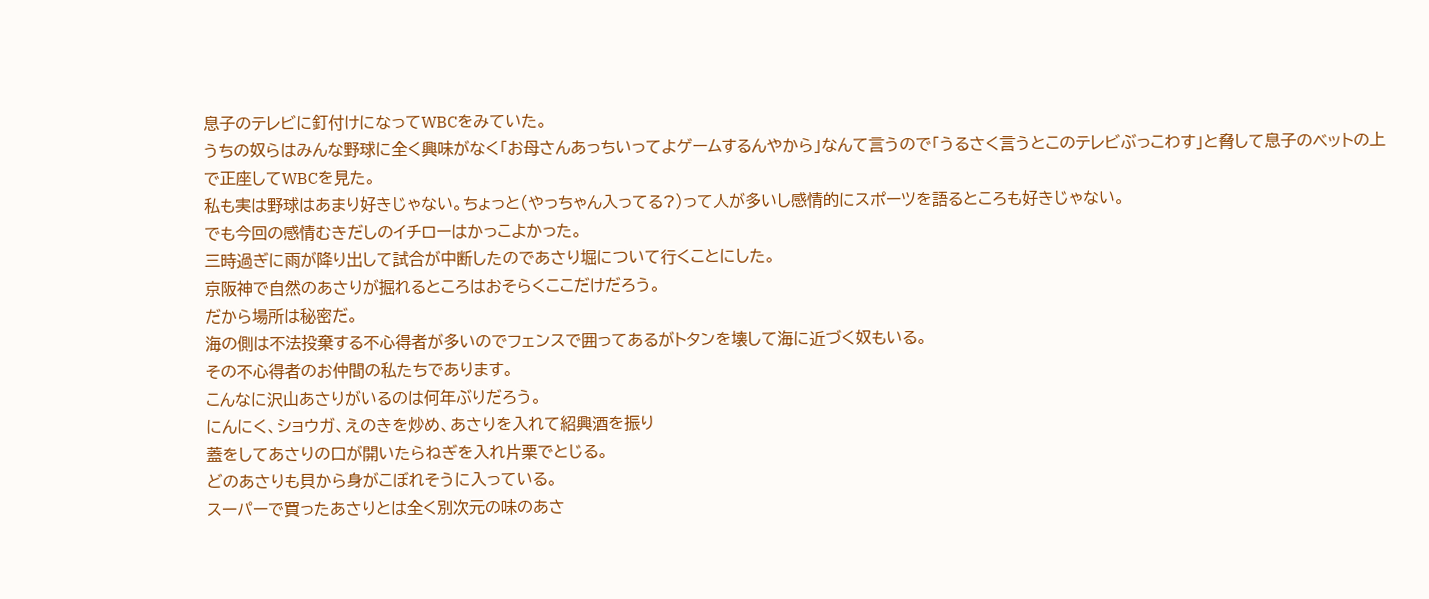息子のテレビに釘付けになってWBCをみていた。
うちの奴らはみんな野球に全く興味がなく「お母さんあっちいってよゲームするんやから」なんて言うので「うるさく言うとこのテレビぶっこわす」と脅して息子のベットの上で正座してWBCを見た。
私も実は野球はあまり好きじゃない。ちょっと(やっちゃん入ってる?)って人が多いし感情的にスポーツを語るところも好きじゃない。
でも今回の感情むきだしのイチローはかっこよかった。
三時過ぎに雨が降り出して試合が中断したのであさり堀について行くことにした。
京阪神で自然のあさりが掘れるところはおそらくここだけだろう。
だから場所は秘密だ。
海の側は不法投棄する不心得者が多いのでフェンスで囲ってあるがトタンを壊して海に近づく奴もいる。
その不心得者のお仲間の私たちであります。
こんなに沢山あさりがいるのは何年ぶりだろう。
にんにく、ショウガ、えのきを炒め、あさりを入れて紹興酒を振り
蓋をしてあさりの口が開いたらねぎを入れ片栗でとじる。
どのあさりも貝から身がこぼれそうに入っている。
スーパーで買ったあさりとは全く別次元の味のあさ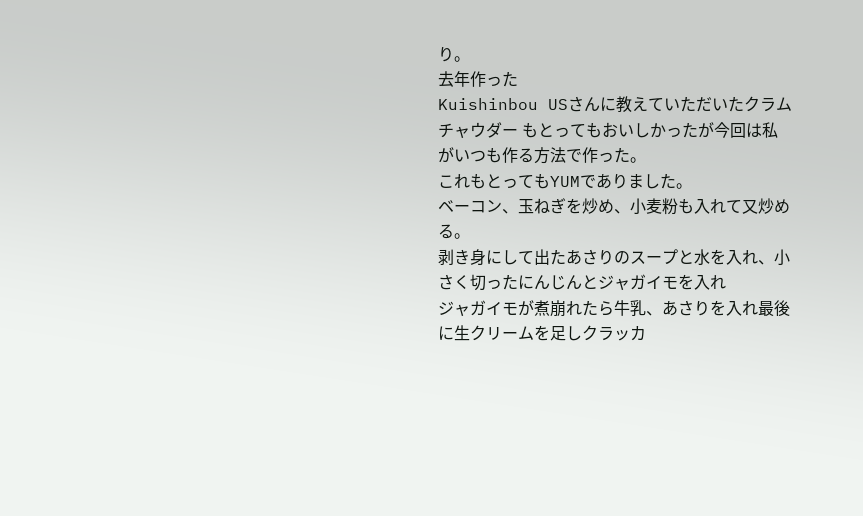り。
去年作った
Kuishinbou USさんに教えていただいたクラムチャウダー もとってもおいしかったが今回は私がいつも作る方法で作った。
これもとってもYUMでありました。
ベーコン、玉ねぎを炒め、小麦粉も入れて又炒める。
剥き身にして出たあさりのスープと水を入れ、小さく切ったにんじんとジャガイモを入れ
ジャガイモが煮崩れたら牛乳、あさりを入れ最後に生クリームを足しクラッカ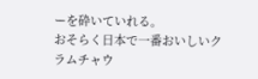ーを砕いていれる。
おそらく日本で一番おいしいクラムチャウ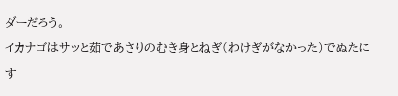ダーだろう。
イカナゴはサッと茹であさりのむき身とねぎ(わけぎがなかった)でぬたにす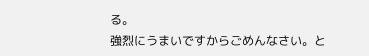る。
強烈にうまいですからごめんなさい。と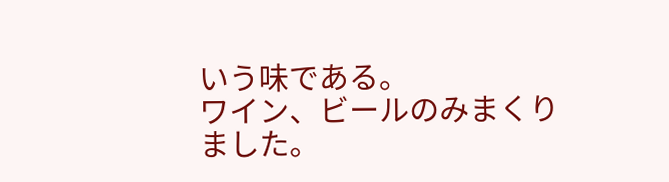いう味である。
ワイン、ビールのみまくりました。